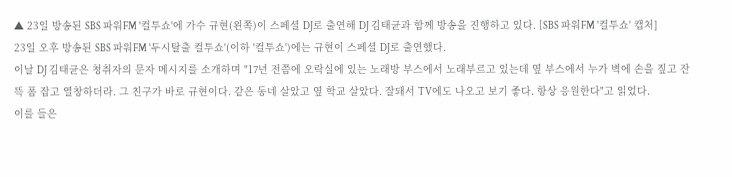▲ 23일 방송된 SBS 파워FM '컬투쇼'에 가수 규현(왼쪽)이 스페셜 DJ로 출연해 DJ 김태균과 함께 방송을 진행하고 있다. [SBS 파워FM '컬투쇼' 캡처]
23일 오후 방송된 SBS 파워FM '두시탈출 컬투쇼'(이하 '컬투쇼')에는 규현이 스페셜 DJ로 출연했다.
이날 DJ 김태균은 청취자의 문자 메시지를 소개하며 "17년 전쯤에 오락실에 있는 노래방 부스에서 노래부르고 있는데 옆 부스에서 누가 벽에 손을 짚고 잔뜩 폼 잡고 열창하더라. 그 친구가 바로 규현이다. 같은 동네 살았고 옆 학교 살았다. 잘돼서 TV에도 나오고 보기 좋다. 항상 응원한다"고 읽었다.
이를 들은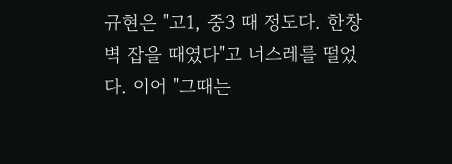규현은 "고1, 중3 때 정도다. 한창 벽 잡을 때였다"고 너스레를 떨었다. 이어 "그때는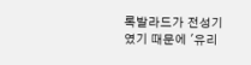록발라드가 전성기였기 때문에 '유리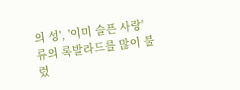의 성', '이미 슬픈 사랑' 류의 록발라드를 많이 불렀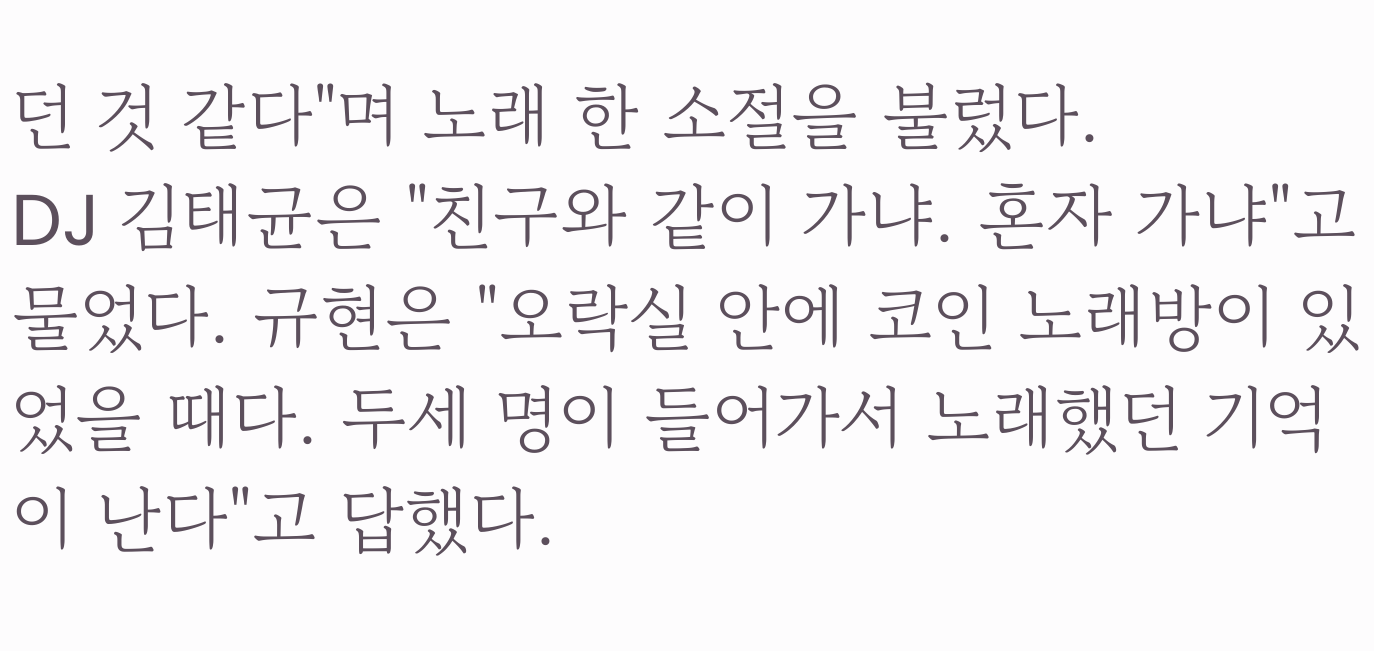던 것 같다"며 노래 한 소절을 불렀다.
DJ 김태균은 "친구와 같이 가냐. 혼자 가냐"고 물었다. 규현은 "오락실 안에 코인 노래방이 있었을 때다. 두세 명이 들어가서 노래했던 기억이 난다"고 답했다.